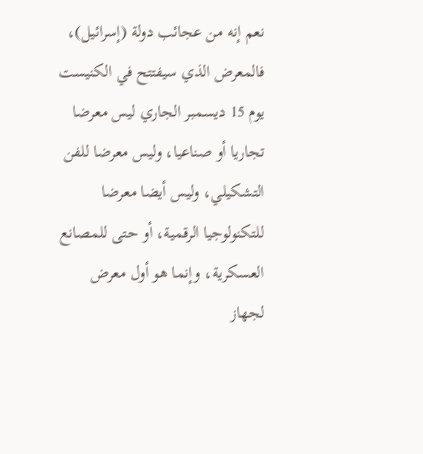نعم إنه من عجائب دولة (إسرائيل)، فالمعرض الذي سيفتتح في الكنيست يوم 15 ديسمبر الجاري ليس معرضا تجاريا أو صناعيا، وليس معرضا للفن التشكيلي، وليس أيضا معرضا للتكنولوجيا الرقمية، أو حتى للمصانع العسكرية، وإنما هو أول معرض لجهاز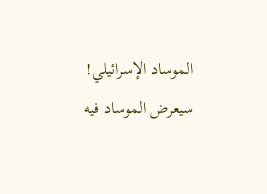الموساد الإسرائيلي!
سيعرض الموساد فيه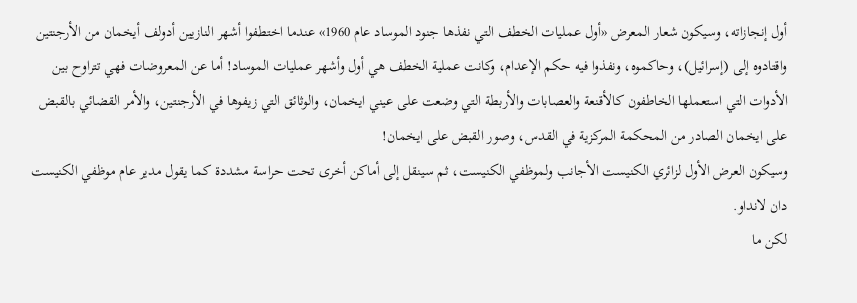أول إنجازاته، وسيكون شعار المعرض «أول عمليات الخطف التي نفذها جنود الموساد عام 1960» عندما اختطفوا أشهر النازيين أدولف أيخمان من الأرجنتين واقتادوه إلى (إسرائيل)، وحاكموه، ونفذوا فيه حكم الإعدام، وكانت عملية الخطف هي أول وأشهر عمليات الموساد! أما عن المعروضات فهي تتراوح بين الأدوات التي استعملها الخاطفون كالأقنعة والعصابات والأربطة التي وضعت على عيني ايخمان، والوثائق التي زيفوها في الأرجنتين، والأمر القضائي بالقبض على ايخمان الصادر من المحكمة المركزية في القدس، وصور القبض على ايخمان!
وسيكون العرض الأول لزائري الكنيست الأجانب ولموظفي الكنيست، ثم سينقل إلى أماكن أخرى تحت حراسة مشددة كما يقول مدير عام موظفي الكنيست دان لانداو.
لكن ما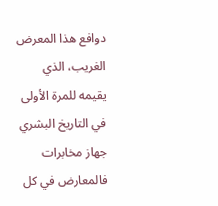دوافع هذا المعرض الغريب، الذي يقيمه للمرة الأولى في التاريخ البشري جهاز مخابرات فالمعارض في كل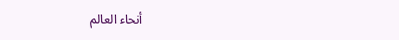أنحاء العالم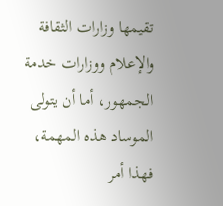تقيمها وزارات الثقافة والإعلام ووزارات خدمة الجمهور، أما أن يتولى الموساد هذه المهمة، فهذا أمر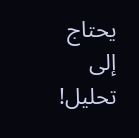يحتاج إلى تحليل!